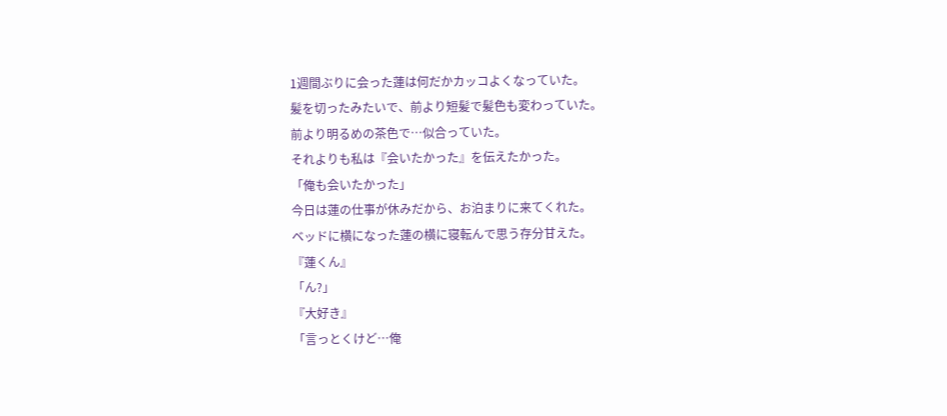1週間ぶりに会った蓮は何だかカッコよくなっていた。
髪を切ったみたいで、前より短髪で髪色も変わっていた。
前より明るめの茶色で…似合っていた。
それよりも私は『会いたかった』を伝えたかった。
「俺も会いたかった」
今日は蓮の仕事が休みだから、お泊まりに来てくれた。
ベッドに横になった蓮の横に寝転んで思う存分甘えた。
『蓮くん』
「ん?」
『大好き』
「言っとくけど…俺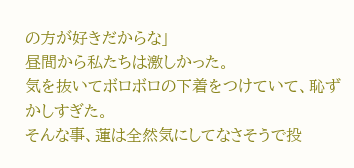の方が好きだからな」
昼間から私たちは激しかった。
気を抜いてボロボロの下着をつけていて、恥ずかしすぎた。
そんな事、蓮は全然気にしてなさそうで投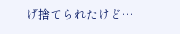げ捨てられたけど…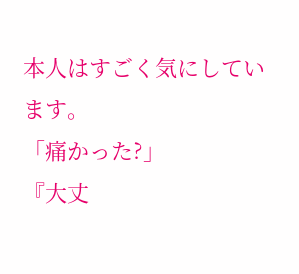本人はすごく気にしています。
「痛かった?」
『大丈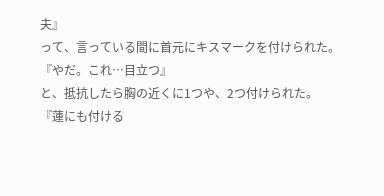夫』
って、言っている間に首元にキスマークを付けられた。
『やだ。これ…目立つ』
と、抵抗したら胸の近くに1つや、2つ付けられた。
『蓮にも付ける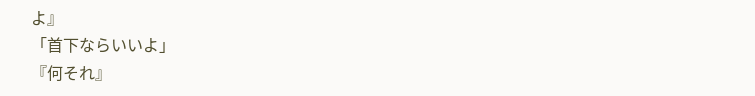よ』
「首下ならいいよ」
『何それ』